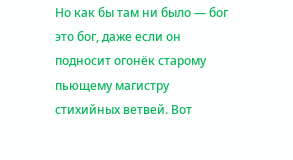Но как бы там ни было — бог это бог, даже если он подносит огонёк старому пьющему магистру стихийных ветвей. Вот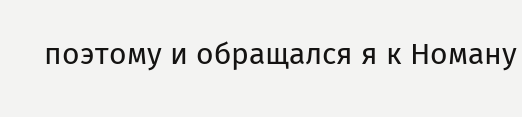поэтому и обращался я к Номану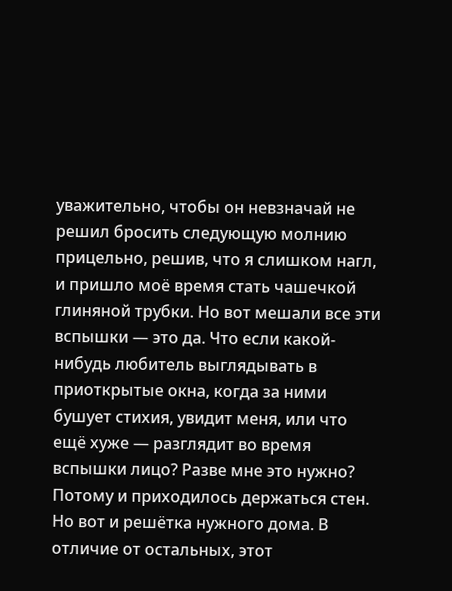уважительно, чтобы он невзначай не решил бросить следующую молнию прицельно, решив, что я слишком нагл, и пришло моё время стать чашечкой глиняной трубки. Но вот мешали все эти вспышки — это да. Что если какой-нибудь любитель выглядывать в приоткрытые окна, когда за ними бушует стихия, увидит меня, или что ещё хуже — разглядит во время вспышки лицо? Разве мне это нужно?
Потому и приходилось держаться стен.
Но вот и решётка нужного дома. В отличие от остальных, этот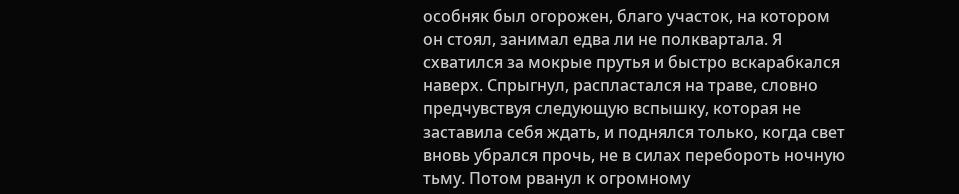особняк был огорожен, благо участок, на котором он стоял, занимал едва ли не полквартала. Я схватился за мокрые прутья и быстро вскарабкался наверх. Спрыгнул, распластался на траве, словно предчувствуя следующую вспышку, которая не заставила себя ждать, и поднялся только, когда свет вновь убрался прочь, не в силах перебороть ночную тьму. Потом рванул к огромному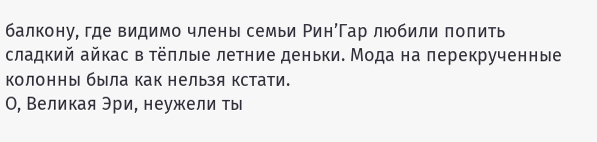балкону, где видимо члены семьи Рин’Гар любили попить сладкий айкас в тёплые летние деньки. Мода на перекрученные колонны была как нельзя кстати.
О, Великая Эри, неужели ты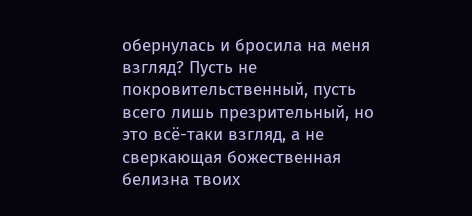обернулась и бросила на меня взгляд? Пусть не покровительственный, пусть всего лишь презрительный, но это всё-таки взгляд, а не сверкающая божественная белизна твоих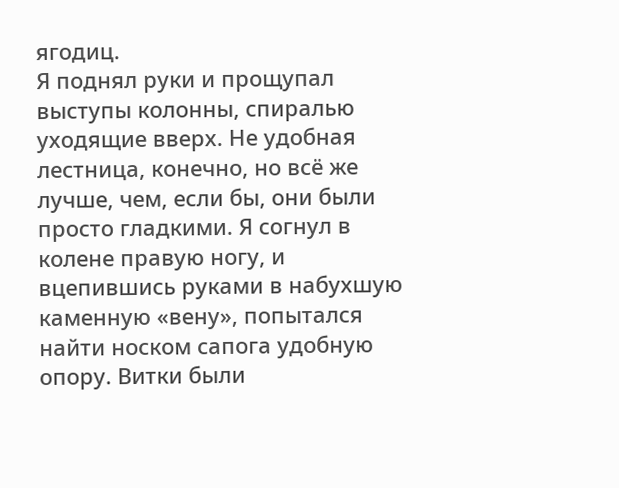ягодиц.
Я поднял руки и прощупал выступы колонны, спиралью уходящие вверх. Не удобная лестница, конечно, но всё же лучше, чем, если бы, они были просто гладкими. Я согнул в колене правую ногу, и вцепившись руками в набухшую каменную «вену», попытался найти носком сапога удобную опору. Витки были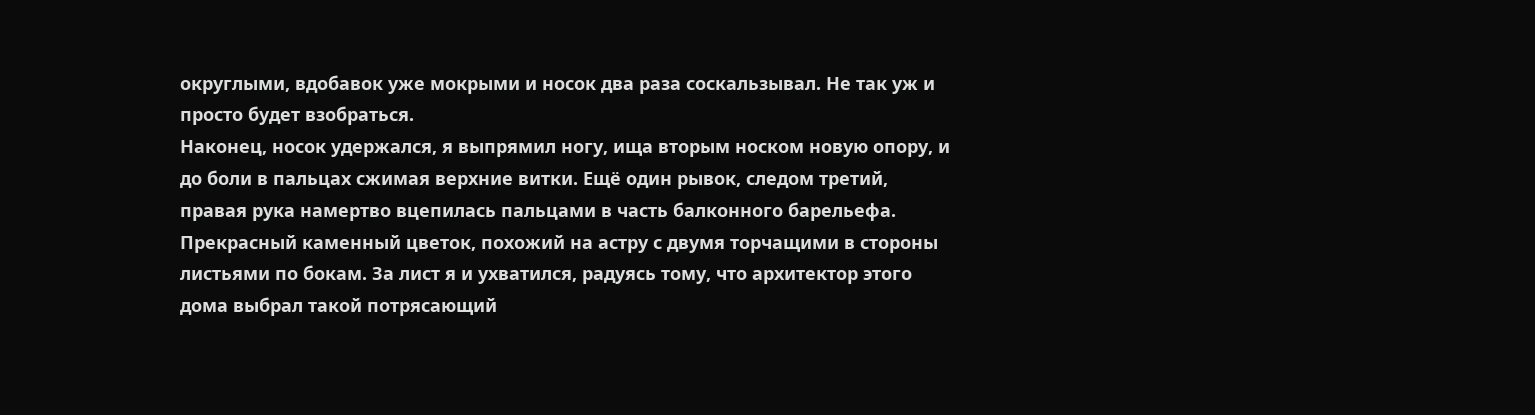округлыми, вдобавок уже мокрыми и носок два раза соскальзывал. Не так уж и просто будет взобраться.
Наконец, носок удержался, я выпрямил ногу, ища вторым носком новую опору, и до боли в пальцах сжимая верхние витки. Ещё один рывок, следом третий, правая рука намертво вцепилась пальцами в часть балконного барельефа. Прекрасный каменный цветок, похожий на астру с двумя торчащими в стороны листьями по бокам. За лист я и ухватился, радуясь тому, что архитектор этого дома выбрал такой потрясающий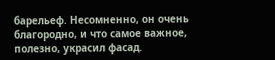барельеф. Несомненно, он очень благородно, и что самое важное, полезно, украсил фасад.